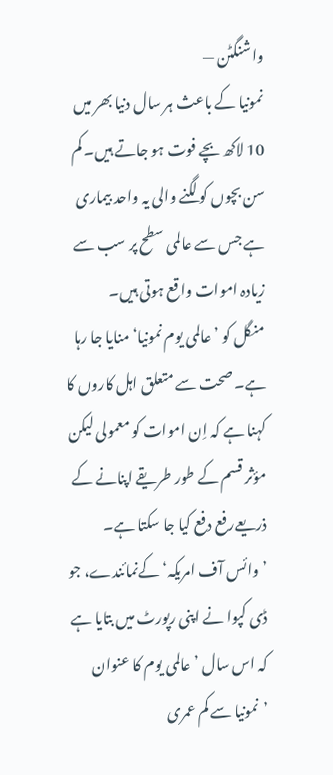واشنگٹن —
نمونیا کے باعث ہر سال دنیا بھر میں 10 لاکھ بچے فوت ہو جاتے ہیں۔ کم سن بچوں کو لگنے والی یہ واحد بیماری ہے جس سے عالمی سطح پر سب سے زیادہ اموات واقع ہوتی ہیں۔
منگل کو ’عالمی یوم نمونیا‘ منایا جا رہا ہے۔ صحت سے متعلق اہل کاروں کا کہنا ہے کہ اِن اموات کو معمولی لیکن مؤثر قسم کے طور طریقے اپنانے کے ذریعےرفع دفع کیا جا سکتا ہے۔
’وائس آف امریکہ‘ کےنمائندے، جو ڈی کپوا نے اپنی رپورٹ میں بتایا ہے کہ اس سال ’عالمی یوم کا عنوان ’نمونیا سے کم عمری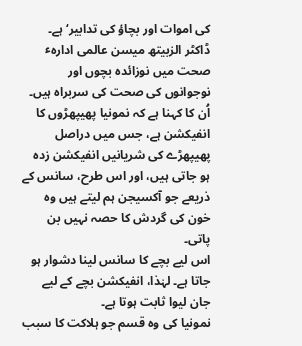کی اموات اور بچاؤ کی تدابیر‘ ہے۔
ڈاکٹر الزبیتھ میسن عالمی ادارہٴ صحت میں نوزائدہ بچوں اور نوجوانوں کی صحت کی سربراہ ہیں۔
اُن کا کہنا ہے کہ نمونیا پھیپھڑوں کا انفیکشن ہے، جس میں دراصل پھیپھڑے کی شریانیں انفیکشن زدہ ہو جاتی ہیں، اور اس طرح، سانس کے ذریعے جو آکسیجن ہم لیتے ہیں وہ خون کی گردش کا حصہ نہیں بن پاتی۔
اس لیے بچے کا سانس لینا دشوار ہو جاتا ہے۔ لہٰذا، انفیکشن بچے کے لیے جان لیوا ثابت ہوتا ہے۔
نمونیا کی وہ قسم جو ہلاکت کا سبب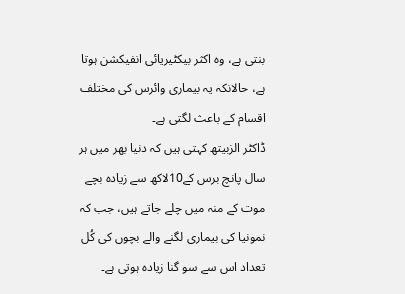بنتی ہے، وہ اکثر بیکٹیریائی انفیکشن ہوتا ہے، حالانکہ یہ بیماری وائرس کی مختلف اقسام کے باعث لگتی ہے۔
ڈاکٹر الزبیتھ کہتی ہیں کہ دنیا بھر میں ہر سال پانچ برس کے10لاکھ سے زیادہ بچے موت کے منہ میں چلے جاتے ہیں، جب کہ نمونیا کی بیماری لگنے والے بچوں کی کُل تعداد اس سے سو گنا زیادہ ہوتی ہے۔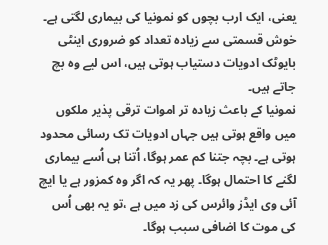یعنی، ایک ارب بچوں کو نمونیا کی بیماری لگتی ہے۔ خوش قسمتی سے زیادہ تعداد کو ضروری اینٹی بایوٹک ادویات دستیاب ہوتی ہیں، اس لیے وہ بچ جاتے ہیں۔
نمونیا کے باعث زیادہ تر اموات ترقی پذیر ملکوں میں واقع ہوتی ہیں جہاں ادویات تک رسائی محدود ہوتی ہے۔ بچہ جتنا کم عمر ہوگا، اُتنا ہی اُسے بیماری لگنے کا احتمال ہوگا۔ پھر یہ کہ اگر وہ کمزور ہے یا ایچ آئی وی ایڈز وائرس کی زد میں ہے ،تو یہ بھی اُس کی موت کا اضافی سبب ہوگا۔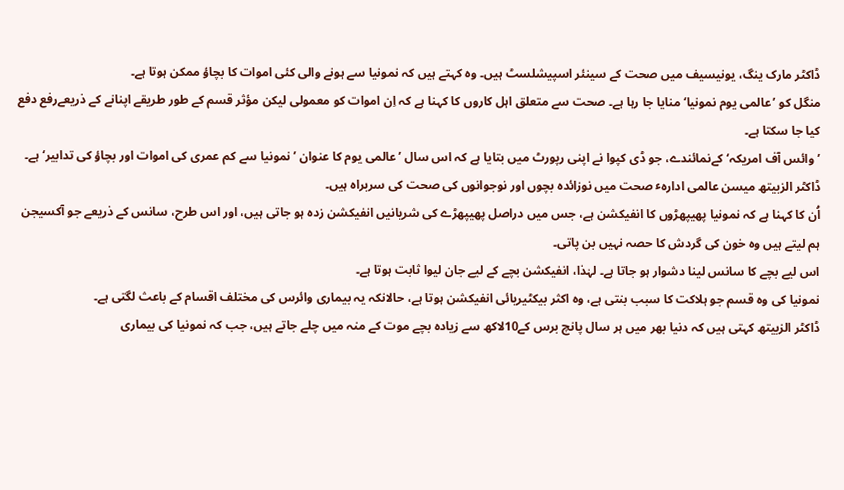ڈاکٹر مارک ینگ، یونیسیف میں صحت کے سینئر اسپیشلسٹ ہیں۔ وہ کہتے ہیں کہ نمونیا سے ہونے والی کئی اموات کا بچاؤ ممکن ہوتا ہے۔
منگل کو ’عالمی یوم نمونیا‘ منایا جا رہا ہے۔ صحت سے متعلق اہل کاروں کا کہنا ہے کہ اِن اموات کو معمولی لیکن مؤثر قسم کے طور طریقے اپنانے کے ذریعےرفع دفع کیا جا سکتا ہے۔
’وائس آف امریکہ‘ کےنمائندے، جو ڈی کپوا نے اپنی رپورٹ میں بتایا ہے کہ اس سال ’عالمی یوم کا عنوان ’نمونیا سے کم عمری کی اموات اور بچاؤ کی تدابیر‘ ہے۔
ڈاکٹر الزبیتھ میسن عالمی ادارہٴ صحت میں نوزائدہ بچوں اور نوجوانوں کی صحت کی سربراہ ہیں۔
اُن کا کہنا ہے کہ نمونیا پھیپھڑوں کا انفیکشن ہے، جس میں دراصل پھیپھڑے کی شریانیں انفیکشن زدہ ہو جاتی ہیں، اور اس طرح، سانس کے ذریعے جو آکسیجن ہم لیتے ہیں وہ خون کی گردش کا حصہ نہیں بن پاتی۔
اس لیے بچے کا سانس لینا دشوار ہو جاتا ہے۔ لہٰذا، انفیکشن بچے کے لیے جان لیوا ثابت ہوتا ہے۔
نمونیا کی وہ قسم جو ہلاکت کا سبب بنتی ہے، وہ اکثر بیکٹیریائی انفیکشن ہوتا ہے، حالانکہ یہ بیماری وائرس کی مختلف اقسام کے باعث لگتی ہے۔
ڈاکٹر الزبیتھ کہتی ہیں کہ دنیا بھر میں ہر سال پانچ برس کے10لاکھ سے زیادہ بچے موت کے منہ میں چلے جاتے ہیں، جب کہ نمونیا کی بیماری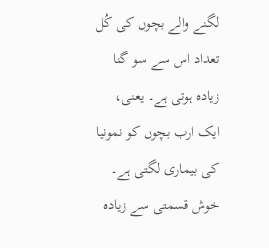لگنے والے بچوں کی کُل تعداد اس سے سو گنا زیادہ ہوتی ہے۔ یعنی، ایک ارب بچوں کو نمونیا کی بیماری لگتی ہے۔ خوش قسمتی سے زیادہ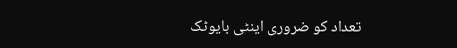تعداد کو ضروری اینٹی بایوٹک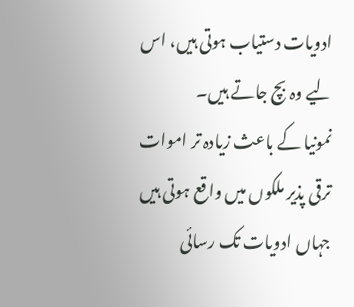ادویات دستیاب ہوتی ہیں، اس لیے وہ بچ جاتے ہیں۔
نمونیا کے باعث زیادہ تر اموات ترقی پذیر ملکوں میں واقع ہوتی ہیں جہاں ادویات تک رسائی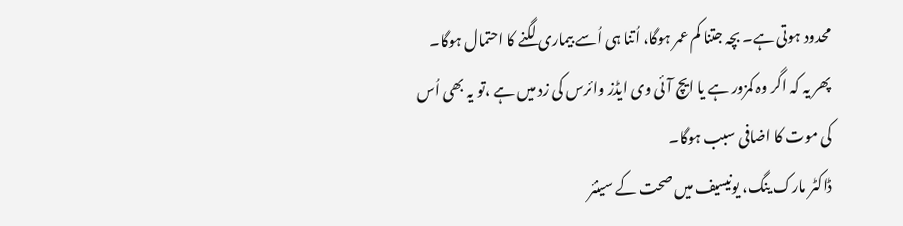محدود ہوتی ہے۔ بچہ جتنا کم عمر ہوگا، اُتنا ہی اُسے بیماری لگنے کا احتمال ہوگا۔ پھر یہ کہ اگر وہ کمزور ہے یا ایچ آئی وی ایڈز وائرس کی زد میں ہے ،تو یہ بھی اُس کی موت کا اضافی سبب ہوگا۔
ڈاکٹر مارک ینگ، یونیسیف میں صحت کے سینئر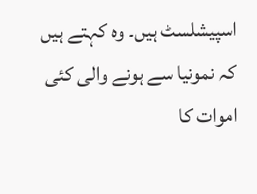اسپیشلسٹ ہیں۔ وہ کہتے ہیں کہ نمونیا سے ہونے والی کئی اموات کا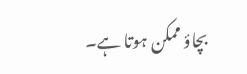بچاؤ ممکن ہوتا ہے۔